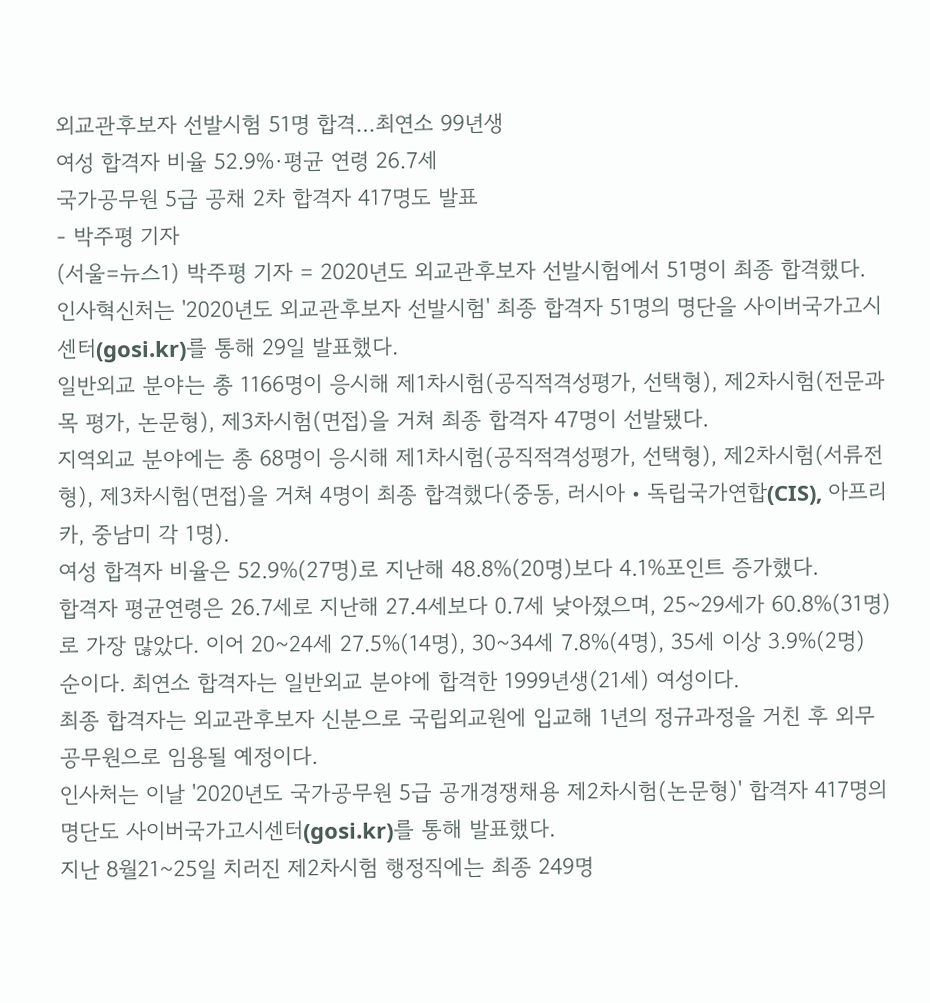외교관후보자 선발시험 51명 합격…최연소 99년생
여성 합격자 비율 52.9%·평균 연령 26.7세
국가공무원 5급 공채 2차 합격자 417명도 발표
- 박주평 기자
(서울=뉴스1) 박주평 기자 = 2020년도 외교관후보자 선발시험에서 51명이 최종 합격했다.
인사혁신처는 '2020년도 외교관후보자 선발시험' 최종 합격자 51명의 명단을 사이버국가고시센터(gosi.kr)를 통해 29일 발표했다.
일반외교 분야는 총 1166명이 응시해 제1차시험(공직적격성평가, 선택형), 제2차시험(전문과목 평가, 논문형), 제3차시험(면접)을 거쳐 최종 합격자 47명이 선발됐다.
지역외교 분야에는 총 68명이 응시해 제1차시험(공직적격성평가, 선택형), 제2차시험(서류전형), 제3차시험(면접)을 거쳐 4명이 최종 합격했다(중동, 러시아・독립국가연합(CIS), 아프리카, 중남미 각 1명).
여성 합격자 비율은 52.9%(27명)로 지난해 48.8%(20명)보다 4.1%포인트 증가했다.
합격자 평균연령은 26.7세로 지난해 27.4세보다 0.7세 낮아졌으며, 25~29세가 60.8%(31명)로 가장 많았다. 이어 20~24세 27.5%(14명), 30~34세 7.8%(4명), 35세 이상 3.9%(2명) 순이다. 최연소 합격자는 일반외교 분야에 합격한 1999년생(21세) 여성이다.
최종 합격자는 외교관후보자 신분으로 국립외교원에 입교해 1년의 정규과정을 거친 후 외무공무원으로 임용될 예정이다.
인사처는 이날 '2020년도 국가공무원 5급 공개경쟁채용 제2차시험(논문형)' 합격자 417명의 명단도 사이버국가고시센터(gosi.kr)를 통해 발표했다.
지난 8월21~25일 치러진 제2차시험 행정직에는 최종 249명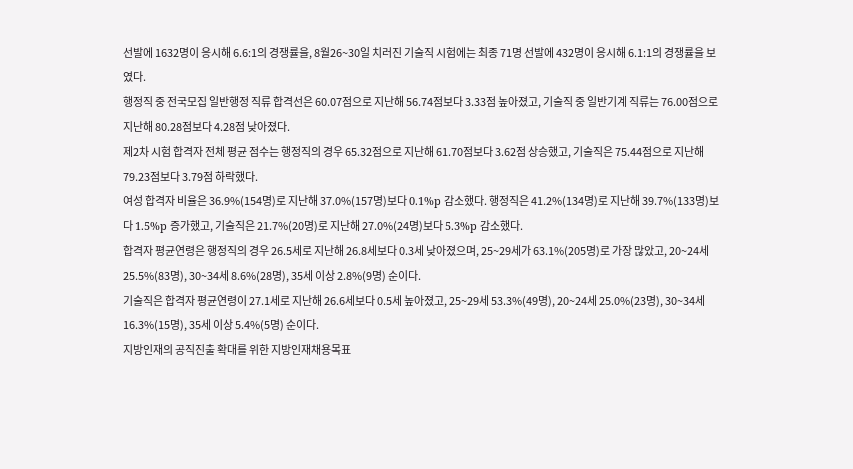선발에 1632명이 응시해 6.6:1의 경쟁률을, 8월26~30일 치러진 기술직 시험에는 최종 71명 선발에 432명이 응시해 6.1:1의 경쟁률을 보였다.
행정직 중 전국모집 일반행정 직류 합격선은 60.07점으로 지난해 56.74점보다 3.33점 높아졌고, 기술직 중 일반기계 직류는 76.00점으로 지난해 80.28점보다 4.28점 낮아졌다.
제2차 시험 합격자 전체 평균 점수는 행정직의 경우 65.32점으로 지난해 61.70점보다 3.62점 상승했고, 기술직은 75.44점으로 지난해 79.23점보다 3.79점 하락했다.
여성 합격자 비율은 36.9%(154명)로 지난해 37.0%(157명)보다 0.1%p 감소했다. 행정직은 41.2%(134명)로 지난해 39.7%(133명)보다 1.5%p 증가했고, 기술직은 21.7%(20명)로 지난해 27.0%(24명)보다 5.3%p 감소했다.
합격자 평균연령은 행정직의 경우 26.5세로 지난해 26.8세보다 0.3세 낮아졌으며, 25~29세가 63.1%(205명)로 가장 많았고, 20~24세 25.5%(83명), 30~34세 8.6%(28명), 35세 이상 2.8%(9명) 순이다.
기술직은 합격자 평균연령이 27.1세로 지난해 26.6세보다 0.5세 높아졌고, 25~29세 53.3%(49명), 20~24세 25.0%(23명), 30~34세 16.3%(15명), 35세 이상 5.4%(5명) 순이다.
지방인재의 공직진출 확대를 위한 지방인재채용목표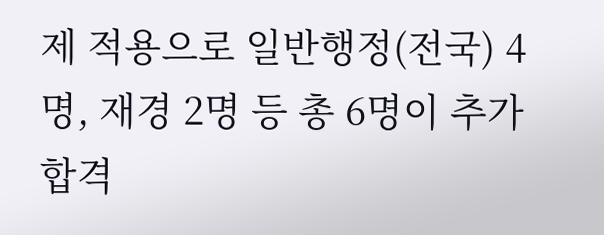제 적용으로 일반행정(전국) 4명, 재경 2명 등 총 6명이 추가 합격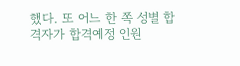했다. 또 어느 한 쪽 성별 합격자가 합격예정 인원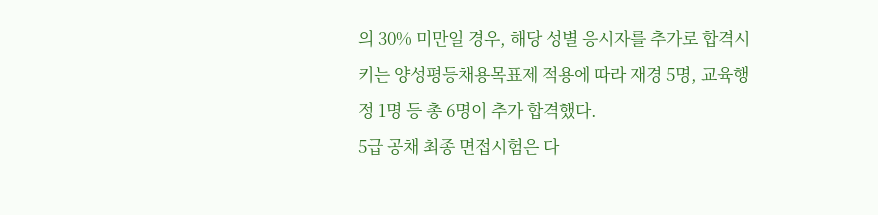의 30% 미만일 경우, 해당 성별 응시자를 추가로 합격시키는 양성평등채용목표제 적용에 따라 재경 5명, 교육행정 1명 등 총 6명이 추가 합격했다.
5급 공채 최종 면접시험은 다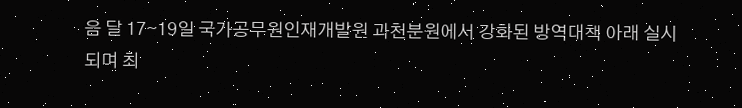음 달 17∼19일 국가공무원인재개발원 과천분원에서 강화된 방역대책 아래 실시되며 최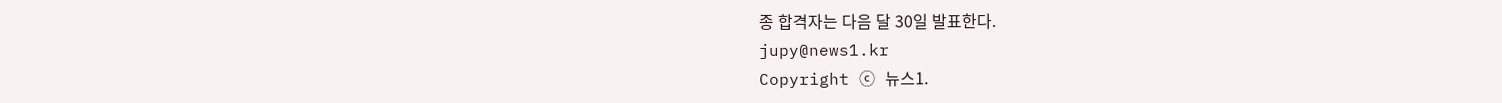종 합격자는 다음 달 30일 발표한다.
jupy@news1.kr
Copyright ⓒ 뉴스1.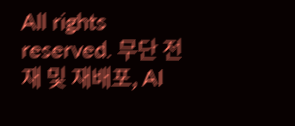All rights reserved. 무단 전재 및 재배포, AI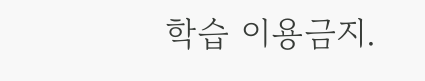학습 이용금지.